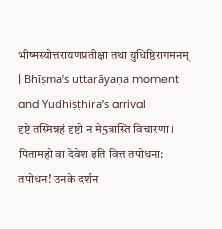भीष्मस्योत्तरायणप्रतीक्षा तथा युधिष्ठिरागमनम् | Bhīṣma’s uttarāyaṇa moment and Yudhiṣṭhira’s arrival
दृष्टे तस्मिन्नहं दृष्टो न मे5त्रास्ति विचारणा । पितामहो वा देवेश इति वित्त तपोधना:
तपोधन! उनके दर्शन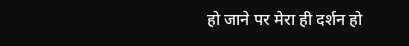हो जाने पर मेरा ही दर्शन हो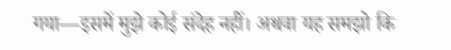गया—इसमें मुझे कोई संदेह नहीं। अथवा यह समझो कि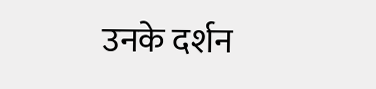उनके दर्शन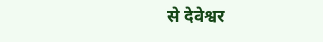से देवेश्वर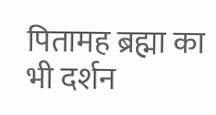पितामह ब्रह्मा का भी दर्शन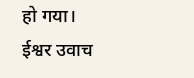हो गया।
ईश्वर उवाच